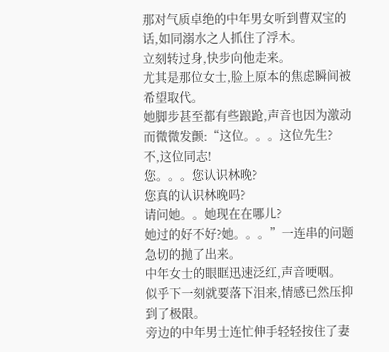那对气质卓绝的中年男女听到曹双宝的话,如同溺水之人抓住了浮木。
立刻转过身,快步向他走来。
尤其是那位女士,脸上原本的焦虑瞬间被希望取代。
她脚步甚至都有些踉跄,声音也因为激动而微微发颤:“这位。。。这位先生?
不,这位同志!
您。。。您认识林晚?
您真的认识林晚吗?
请问她。。她现在在哪儿?
她过的好不好?她。。。”一连串的问题急切的抛了出来。
中年女士的眼眶迅速泛红,声音哽咽。
似乎下一刻就要落下泪来,情感已然压抑到了极限。
旁边的中年男士连忙伸手轻轻按住了妻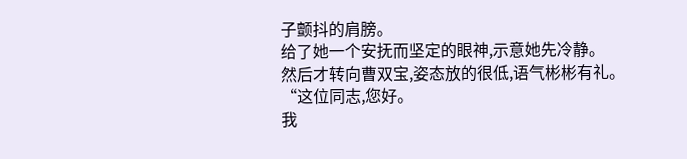子颤抖的肩膀。
给了她一个安抚而坚定的眼神,示意她先冷静。
然后才转向曹双宝,姿态放的很低,语气彬彬有礼。
“这位同志,您好。
我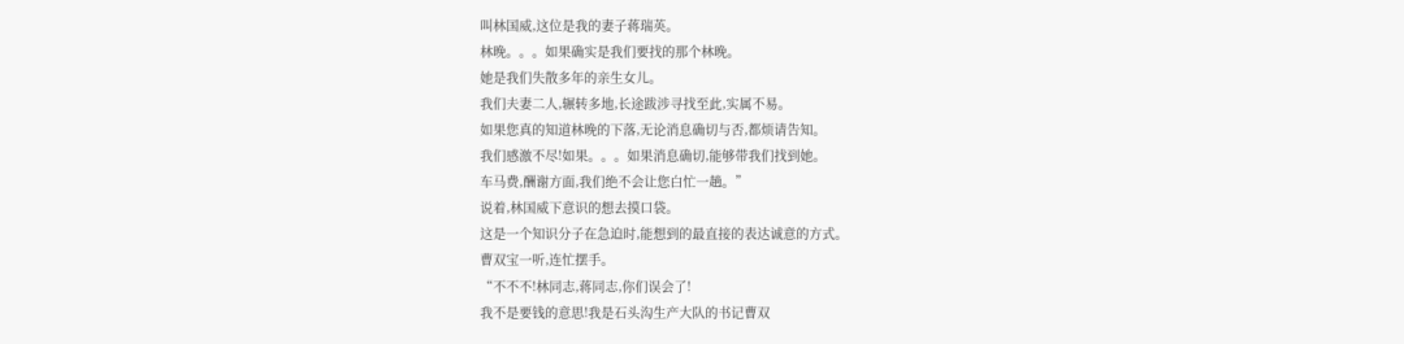叫林国威,这位是我的妻子蒋瑞英。
林晚。。。如果确实是我们要找的那个林晚。
她是我们失散多年的亲生女儿。
我们夫妻二人,辗转多地,长途跋涉寻找至此,实属不易。
如果您真的知道林晚的下落,无论消息确切与否,都烦请告知。
我们感激不尽!如果。。。如果消息确切,能够带我们找到她。
车马费,酬谢方面,我们绝不会让您白忙一趟。”
说着,林国威下意识的想去摸口袋。
这是一个知识分子在急迫时,能想到的最直接的表达诚意的方式。
曹双宝一听,连忙摆手。
“不不不!林同志,蒋同志,你们误会了!
我不是要钱的意思!我是石头沟生产大队的书记曹双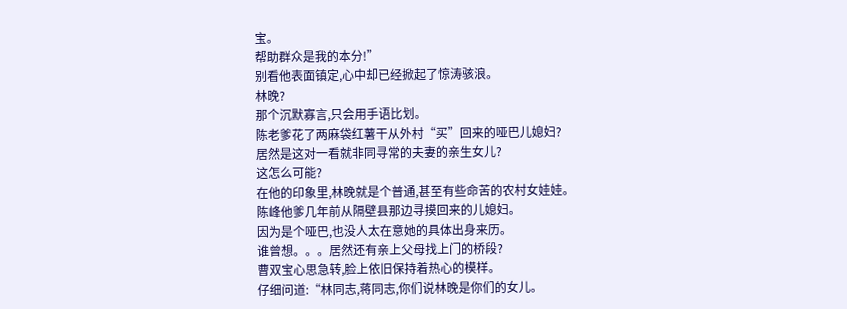宝。
帮助群众是我的本分!”
别看他表面镇定,心中却已经掀起了惊涛骇浪。
林晚?
那个沉默寡言,只会用手语比划。
陈老爹花了两麻袋红薯干从外村“买”回来的哑巴儿媳妇?
居然是这对一看就非同寻常的夫妻的亲生女儿?
这怎么可能?
在他的印象里,林晚就是个普通,甚至有些命苦的农村女娃娃。
陈峰他爹几年前从隔壁县那边寻摸回来的儿媳妇。
因为是个哑巴,也没人太在意她的具体出身来历。
谁曾想。。。居然还有亲上父母找上门的桥段?
曹双宝心思急转,脸上依旧保持着热心的模样。
仔细问道:“林同志,蒋同志,你们说林晚是你们的女儿。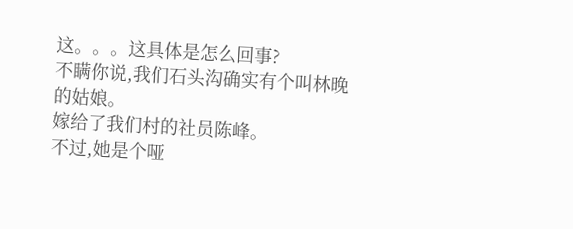这。。。这具体是怎么回事?
不瞒你说,我们石头沟确实有个叫林晚的姑娘。
嫁给了我们村的社员陈峰。
不过,她是个哑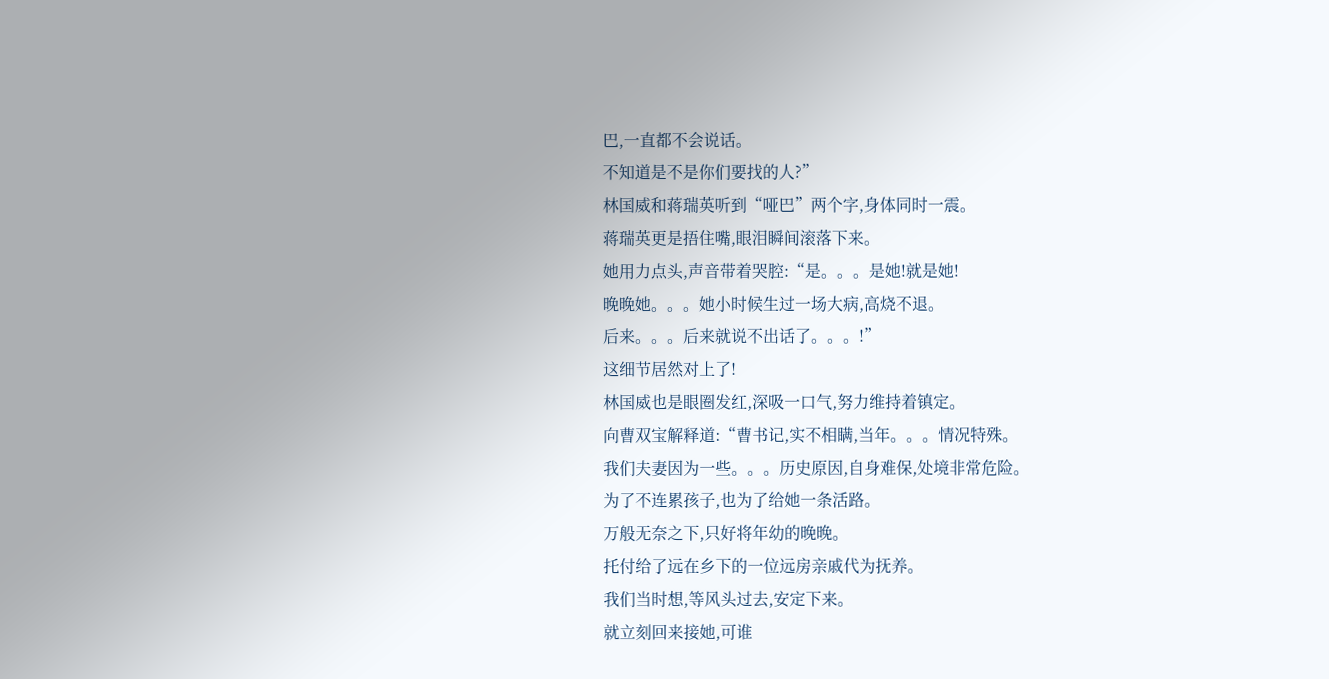巴,一直都不会说话。
不知道是不是你们要找的人?”
林国威和蒋瑞英听到“哑巴”两个字,身体同时一震。
蒋瑞英更是捂住嘴,眼泪瞬间滚落下来。
她用力点头,声音带着哭腔:“是。。。是她!就是她!
晚晚她。。。她小时候生过一场大病,高烧不退。
后来。。。后来就说不出话了。。。!”
这细节居然对上了!
林国威也是眼圈发红,深吸一口气,努力维持着镇定。
向曹双宝解释道:“曹书记,实不相瞒,当年。。。情况特殊。
我们夫妻因为一些。。。历史原因,自身难保,处境非常危险。
为了不连累孩子,也为了给她一条活路。
万般无奈之下,只好将年幼的晚晚。
托付给了远在乡下的一位远房亲戚代为抚养。
我们当时想,等风头过去,安定下来。
就立刻回来接她,可谁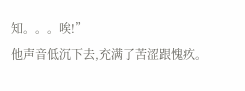知。。。唉!”
他声音低沉下去,充满了苦涩跟愧疚。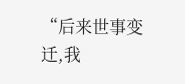“后来世事变迁,我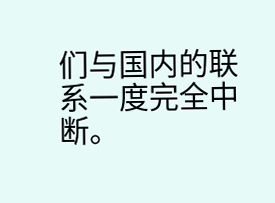们与国内的联系一度完全中断。